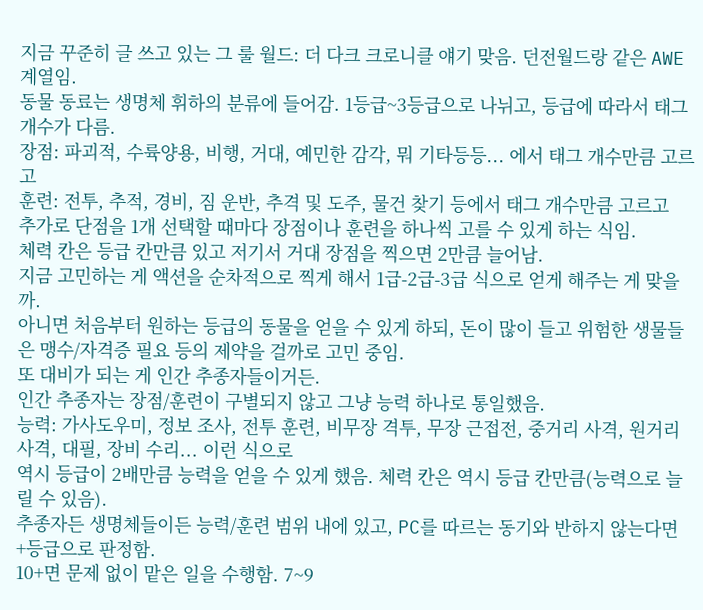지금 꾸준히 글 쓰고 있는 그 룰 월드: 더 다크 크로니클 얘기 맞음. 던전월드랑 같은 AWE 계열임.
동물 동료는 생명체 휘하의 분류에 들어감. 1등급~3등급으로 나뉘고, 등급에 따라서 태그 개수가 다름.
장점: 파괴적, 수륙양용, 비행, 거대, 예민한 감각, 뭐 기타등등... 에서 태그 개수만큼 고르고
훈련: 전투, 추적, 경비, 짐 운반, 추격 및 도주, 물건 찾기 등에서 태그 개수만큼 고르고
추가로 단점을 1개 선택할 때마다 장점이나 훈련을 하나씩 고를 수 있게 하는 식임.
체력 칸은 등급 칸만큼 있고 저기서 거대 장점을 찍으면 2만큼 늘어남.
지금 고민하는 게 액션을 순차적으로 찍게 해서 1급-2급-3급 식으로 얻게 해주는 게 맞을까.
아니면 처음부터 원하는 등급의 동물을 얻을 수 있게 하되, 돈이 많이 들고 위험한 생물들은 맹수/자격증 필요 등의 제약을 걸까로 고민 중임.
또 대비가 되는 게 인간 추종자들이거든.
인간 추종자는 장점/훈련이 구별되지 않고 그냥 능력 하나로 통일했음.
능력: 가사도우미, 정보 조사, 전투 훈련, 비무장 격투, 무장 근접전, 중거리 사격, 원거리 사격, 대필, 장비 수리... 이런 식으로
역시 등급이 2배만큼 능력을 얻을 수 있게 했음. 체력 칸은 역시 등급 칸만큼(능력으로 늘릴 수 있음).
추종자든 생명체들이든 능력/훈련 범위 내에 있고, PC를 따르는 동기와 반하지 않는다면 +등급으로 판정함.
10+면 문제 없이 맡은 일을 수행함. 7~9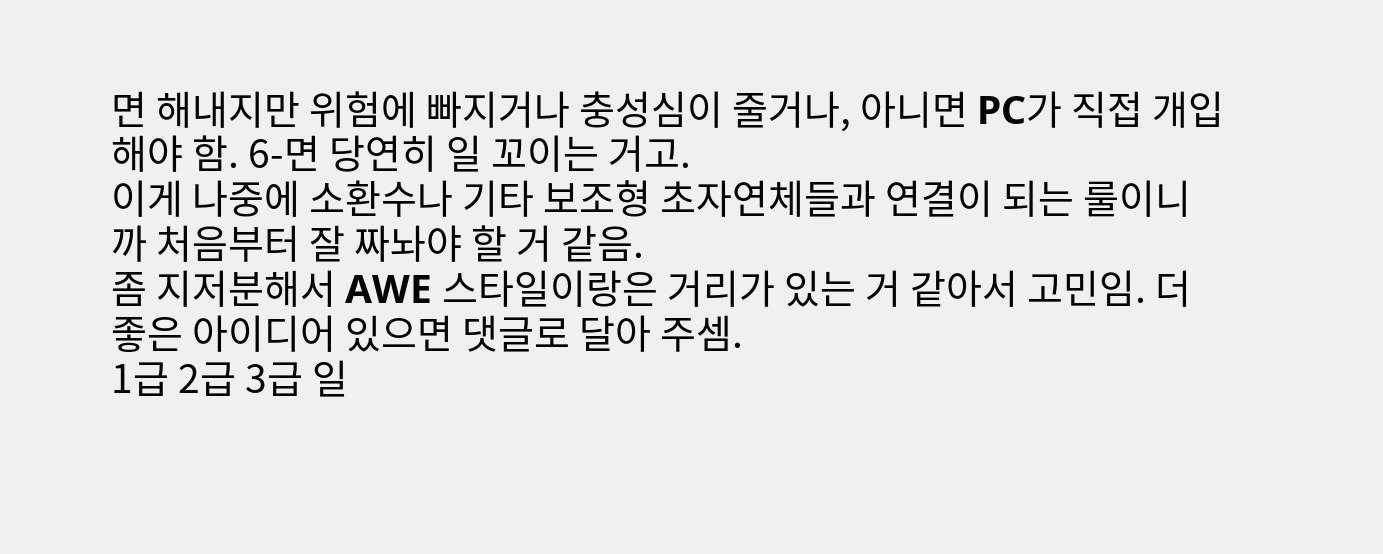면 해내지만 위험에 빠지거나 충성심이 줄거나, 아니면 PC가 직접 개입해야 함. 6-면 당연히 일 꼬이는 거고.
이게 나중에 소환수나 기타 보조형 초자연체들과 연결이 되는 룰이니까 처음부터 잘 짜놔야 할 거 같음.
좀 지저분해서 AWE 스타일이랑은 거리가 있는 거 같아서 고민임. 더 좋은 아이디어 있으면 댓글로 달아 주셈.
1급 2급 3급 일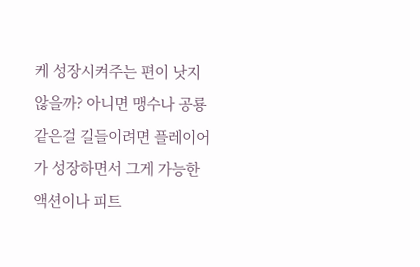케 성장시켜주는 편이 낫지 않을까? 아니면 맹수나 공룡같은걸 길들이려면 플레이어가 성장하면서 그게 가능한 액션이나 피트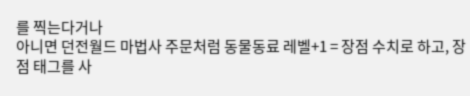를 찍는다거나
아니면 던전월드 마법사 주문처럼 동물동료 레벨+1 = 장점 수치로 하고, 장점 태그를 사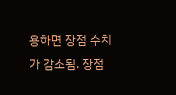용하면 장점 수치가 감소됨. 장점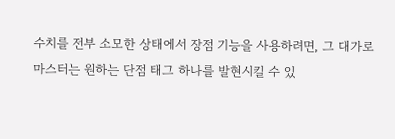수치를 전부 소모한 상태에서 장점 기능을 사용하려면, 그 대가로 마스터는 원하는 단점 태그 하나를 발현시킬 수 있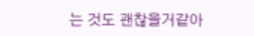는 것도 괜찮을거같아